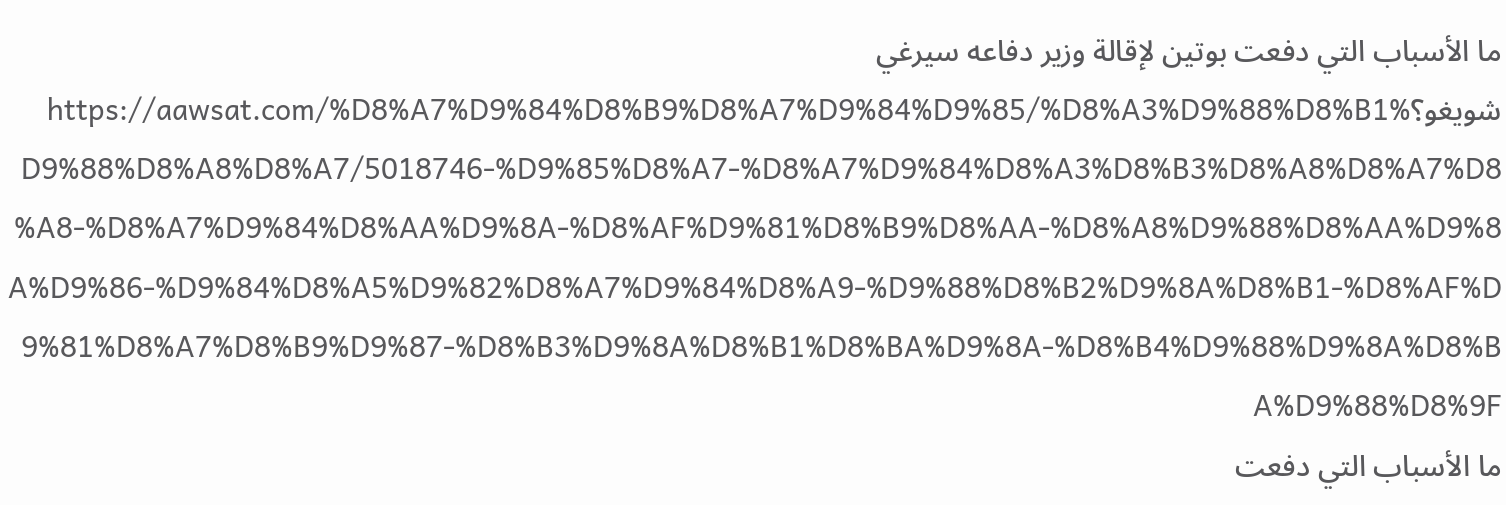ما الأسباب التي دفعت بوتين لإقالة وزير دفاعه سيرغي شويغو؟https://aawsat.com/%D8%A7%D9%84%D8%B9%D8%A7%D9%84%D9%85/%D8%A3%D9%88%D8%B1%D9%88%D8%A8%D8%A7/5018746-%D9%85%D8%A7-%D8%A7%D9%84%D8%A3%D8%B3%D8%A8%D8%A7%D8%A8-%D8%A7%D9%84%D8%AA%D9%8A-%D8%AF%D9%81%D8%B9%D8%AA-%D8%A8%D9%88%D8%AA%D9%8A%D9%86-%D9%84%D8%A5%D9%82%D8%A7%D9%84%D8%A9-%D9%88%D8%B2%D9%8A%D8%B1-%D8%AF%D9%81%D8%A7%D8%B9%D9%87-%D8%B3%D9%8A%D8%B1%D8%BA%D9%8A-%D8%B4%D9%88%D9%8A%D8%BA%D9%88%D8%9F
ما الأسباب التي دفعت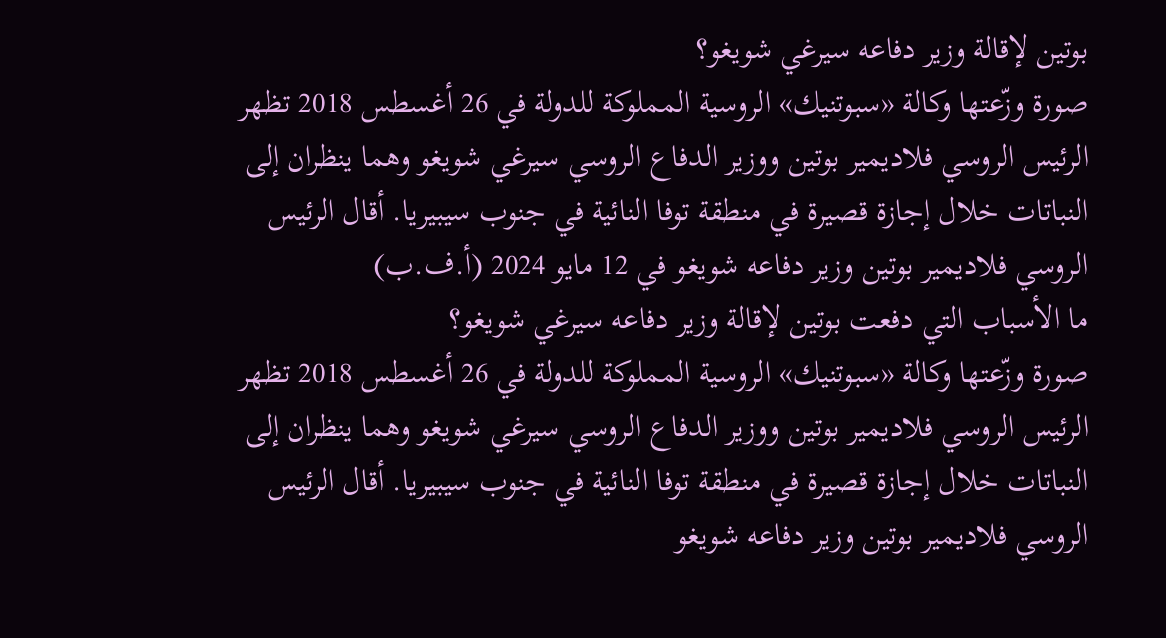بوتين لإقالة وزير دفاعه سيرغي شويغو؟
صورة وزّعتها وكالة «سبوتنيك» الروسية المملوكة للدولة في 26 أغسطس 2018 تظهر الرئيس الروسي فلاديمير بوتين ووزير الدفاع الروسي سيرغي شويغو وهما ينظران إلى النباتات خلال إجازة قصيرة في منطقة توفا النائية في جنوب سيبيريا. أقال الرئيس الروسي فلاديمير بوتين وزير دفاعه شويغو في 12 مايو 2024 (أ.ف.ب)
ما الأسباب التي دفعت بوتين لإقالة وزير دفاعه سيرغي شويغو؟
صورة وزّعتها وكالة «سبوتنيك» الروسية المملوكة للدولة في 26 أغسطس 2018 تظهر الرئيس الروسي فلاديمير بوتين ووزير الدفاع الروسي سيرغي شويغو وهما ينظران إلى النباتات خلال إجازة قصيرة في منطقة توفا النائية في جنوب سيبيريا. أقال الرئيس الروسي فلاديمير بوتين وزير دفاعه شويغو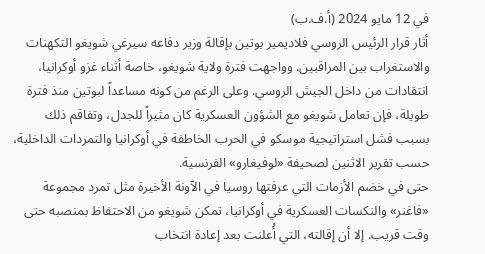في 12 مايو 2024 (أ.ف.ب)
أثار قرار الرئيس الروسي فلاديمير بوتين بإقالة وزير دفاعه سيرغي شويغو التكهنات والاستغراب بين المراقبين. وواجهت فترة ولاية شويغو، خاصة أثناء غزو أوكرانيا، انتقادات من داخل الجيش الروسي. وعلى الرغم من كونه مساعداً لبوتين منذ فترة طويلة، فإن تعامل شويغو مع الشؤون العسكرية كان مثيراً للجدل، وتفاقم ذلك بسبب فشل استراتيجية موسكو في الحرب الخاطفة في أوكرانيا والتمردات الداخلية، حسب تقرير الاثنين لصحيفة «لوفيغارو» الفرنسية.
حتى في خضم الأزمات التي عرفتها روسيا في الآونة الأخيرة مثل تمرد مجموعة «فاغنر» والنكسات العسكرية في أوكرانيا، تمكن شويغو من الاحتفاظ بمنصبه حتى وقت قريب. إلا أن إقالته، التي أُعلنت بعد إعادة انتخاب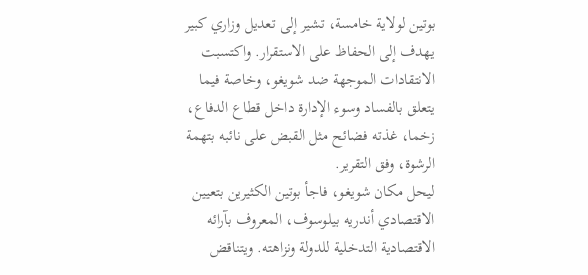بوتين لولاية خامسة، تشير إلى تعديل وزاري كبير يهدف إلى الحفاظ على الاستقرار. واكتسبت الانتقادات الموجهة ضد شويغو، وخاصة فيما يتعلق بالفساد وسوء الإدارة داخل قطاع الدفاع، زخما، غذته فضائح مثل القبض على نائبه بتهمة الرشوة، وفق التقرير.
ليحل مكان شويغو، فاجأ بوتين الكثيرين بتعيين الاقتصادي أندريه بيلوسوف، المعروف بآرائه الاقتصادية التدخلية للدولة ونزاهته. ويتناقض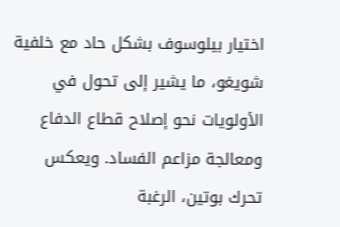اختيار بيلوسوف بشكل حاد مع خلفية شويغو، ما يشير إلى تحول في الأولويات نحو إصلاح قطاع الدفاع ومعالجة مزاعم الفساد. ويعكس تحرك بوتين، الرغبة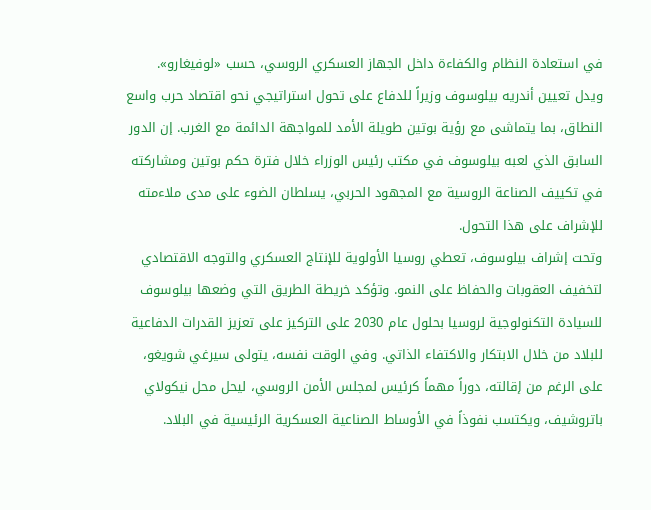في استعادة النظام والكفاءة داخل الجهاز العسكري الروسي، حسب «لوفيغارو».
ويدل تعيين أندريه بيلوسوف وزيراً للدفاع على تحول استراتيجي نحو اقتصاد حرب واسع النطاق، بما يتماشى مع رؤية بوتين طويلة الأمد للمواجهة الدائمة مع الغرب. إن الدور السابق الذي لعبه بيلوسوف في مكتب رئيس الوزراء خلال فترة حكم بوتين ومشاركته في تكييف الصناعة الروسية مع المجهود الحربي، يسلطان الضوء على مدى ملاءمته للإشراف على هذا التحول.
وتحت إشراف بيلوسوف، تعطي روسيا الأولوية للإنتاج العسكري والتوجه الاقتصادي لتخفيف العقوبات والحفاظ على النمو. وتؤكد خريطة الطريق التي وضعها بيلوسوف للسيادة التكنولوجية لروسيا بحلول عام 2030 على التركيز على تعزيز القدرات الدفاعية للبلاد من خلال الابتكار والاكتفاء الذاتي. وفي الوقت نفسه، يتولى سيرغي شويغو، على الرغم من إقالته، دوراً مهماً كرئيس لمجلس الأمن الروسي، ليحل محل نيكولاي باتروشيف، ويكتسب نفوذاً في الأوساط الصناعية العسكرية الرئيسية في البلاد.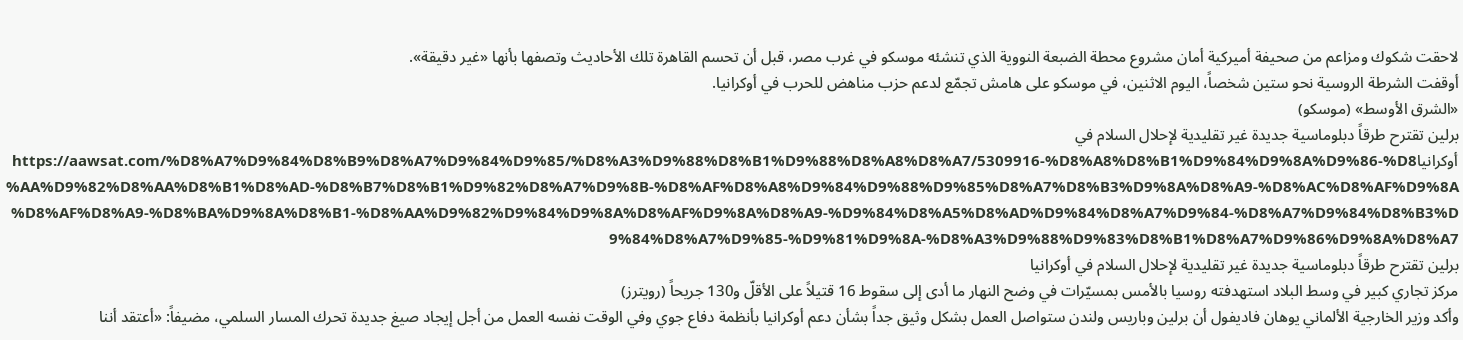لاحقت شكوك ومزاعم من صحيفة أميركية أمان مشروع محطة الضبعة النووية الذي تنشئه موسكو في غرب مصر، قبل أن تحسم القاهرة تلك الأحاديث وتصفها بأنها «غير دقيقة».
أوقفت الشرطة الروسية نحو ستين شخصاً، اليوم الاثنين، في موسكو على هامش تجمّع لدعم حزب مناهض للحرب في أوكرانيا.
«الشرق الأوسط» (موسكو)
برلين تقترح طرقاً دبلوماسية جديدة غير تقليدية لإحلال السلام في أوكرانياhttps://aawsat.com/%D8%A7%D9%84%D8%B9%D8%A7%D9%84%D9%85/%D8%A3%D9%88%D8%B1%D9%88%D8%A8%D8%A7/5309916-%D8%A8%D8%B1%D9%84%D9%8A%D9%86-%D8%AA%D9%82%D8%AA%D8%B1%D8%AD-%D8%B7%D8%B1%D9%82%D8%A7%D9%8B-%D8%AF%D8%A8%D9%84%D9%88%D9%85%D8%A7%D8%B3%D9%8A%D8%A9-%D8%AC%D8%AF%D9%8A%D8%AF%D8%A9-%D8%BA%D9%8A%D8%B1-%D8%AA%D9%82%D9%84%D9%8A%D8%AF%D9%8A%D8%A9-%D9%84%D8%A5%D8%AD%D9%84%D8%A7%D9%84-%D8%A7%D9%84%D8%B3%D9%84%D8%A7%D9%85-%D9%81%D9%8A-%D8%A3%D9%88%D9%83%D8%B1%D8%A7%D9%86%D9%8A%D8%A7
برلين تقترح طرقاً دبلوماسية جديدة غير تقليدية لإحلال السلام في أوكرانيا
مركز تجاري كبير في وسط البلاد استهدفته روسيا بالأمس بمسيّرات في وضح النهار ما أدى إلى سقوط 16 قتيلاً على الأقلّ و130 جريحاً (رويترز)
وأكد وزير الخارجية الألماني يوهان فاديفول أن برلين وباريس ولندن ستواصل العمل بشكل وثيق جداً بشأن دعم أوكرانيا بأنظمة دفاع جوي وفي الوقت نفسه العمل من أجل إيجاد صيغ جديدة تحرك المسار السلمي، مضيفاً: «أعتقد أننا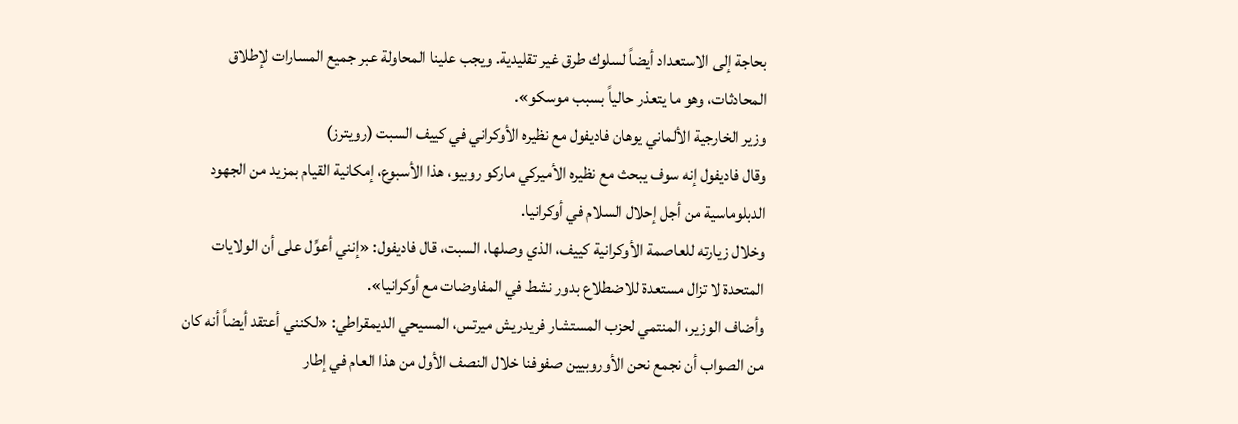بحاجة إلى الاستعداد أيضاً لسلوك طرق غير تقليدية. ويجب علينا المحاولة عبر جميع المسارات لإطلاق المحادثات، وهو ما يتعذر حالياً بسبب موسكو».
وزير الخارجية الألماني يوهان فاديفول مع نظيره الأوكراني في كييف السبت (رويترز)
وقال فاديفول إنه سوف يبحث مع نظيره الأميركي ماركو روبيو، هذا الأسبوع، إمكانية القيام بمزيد من الجهود الدبلوماسية من أجل إحلال السلام في أوكرانيا.
وخلال زيارته للعاصمة الأوكرانية كييف، الذي وصلها، السبت، قال فاديفول: «إنني أعوِّل على أن الولايات المتحدة لا تزال مستعدة للاضطلاع بدور نشط في المفاوضات مع أوكرانيا».
وأضاف الوزير، المنتمي لحزب المستشار فريدريش ميرتس، المسيحي الديمقراطي: «لكنني أعتقد أيضاً أنه كان من الصواب أن نجمع نحن الأوروبيين صفوفنا خلال النصف الأول من هذا العام في إطار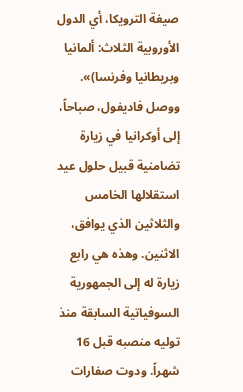صيغة الترويكا، أي الدول الأوروبية الثلاث: ألمانيا وبريطانيا وفرنسا)».
ووصل فاديفول، صباحاً، إلى أوكرانيا في زيارة تضامنية قبيل حلول عيد استقلالها الخامس والثلاثين الذي يوافق، الاثنين. وهذه هي رابع زيارة له إلى الجمهورية السوفياتية السابقة منذ توليه منصبه قبل 16 شهراً. ودوت صفارات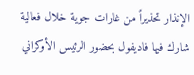الإنذار تحذيراً من غارات جوية خلال فعالية شارك فيها فاديفول بحضور الرئيس الأوكراني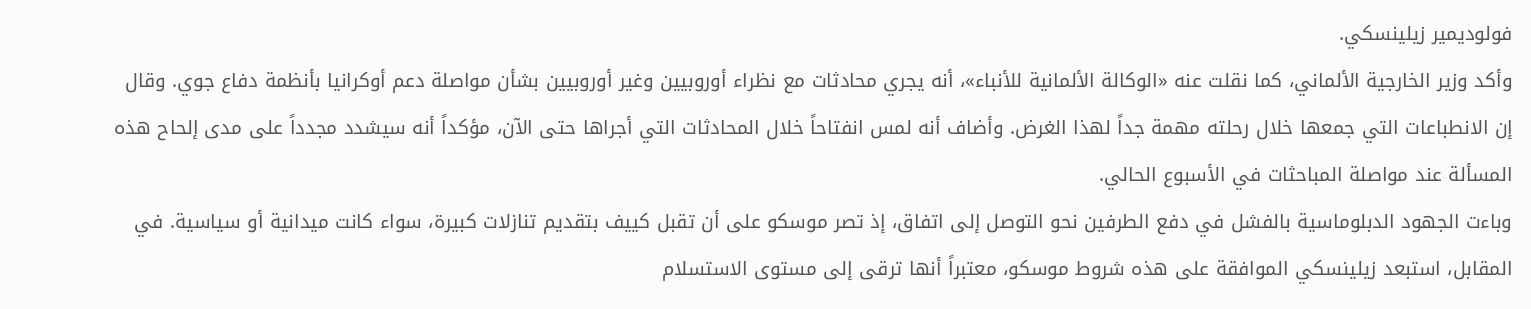فولوديمير زيلينسكي.
وأكد وزير الخارجية الألماني، كما نقلت عنه «الوكالة الألمانية للأنباء»، أنه يجري محادثات مع نظراء أوروبيين وغير أوروبيين بشأن مواصلة دعم أوكرانيا بأنظمة دفاع جوي. وقال إن الانطباعات التي جمعها خلال رحلته مهمة جداً لهذا الغرض. وأضاف أنه لمس انفتاحاً خلال المحادثات التي أجراها حتى الآن، مؤكداً أنه سيشدد مجدداً على مدى إلحاح هذه المسألة عند مواصلة المباحثات في الأسبوع الحالي.
وباءت الجهود الدبلوماسية بالفشل في دفع الطرفين نحو التوصل إلى اتفاق، إذ تصر موسكو على أن تقبل كييف بتقديم تنازلات كبيرة، سواء كانت ميدانية أو سياسية. في المقابل، استبعد زيلينسكي الموافقة على هذه شروط موسكو، معتبراً أنها ترقى إلى مستوى الاستسلام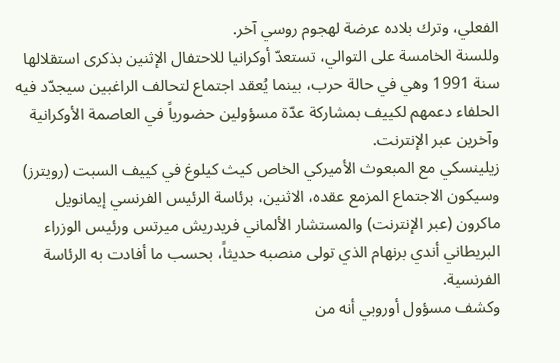الفعلي، وترك بلاده عرضة لهجوم روسي آخر.
وللسنة الخامسة على التوالي، تستعدّ أوكرانيا للاحتفال الإثنين بذكرى استقلالها سنة 1991 وهي في حالة حرب، بينما يُعقد اجتماع لتحالف الراغبين سيجدّد فيه الحلفاء دعمهم لكييف بمشاركة عدّة مسؤولين حضورياً في العاصمة الأوكرانية وآخرين عبر الإنترنت.
زيلينسكي مع المبعوث الأميركي الخاص كيث كيلوغ في كييف السبت (رويترز)
وسيكون الاجتماع المزمع عقده، الاثنين، برئاسة الرئيس الفرنسي إيمانويل ماكرون (عبر الإنترنت) والمستشار الألماني فريدريش ميرتس ورئيس الوزراء البريطاني أندي برنهام الذي تولى منصبه حديثاً، بحسب ما أفادت به الرئاسة الفرنسية.
وكشف مسؤول أوروبي أنه من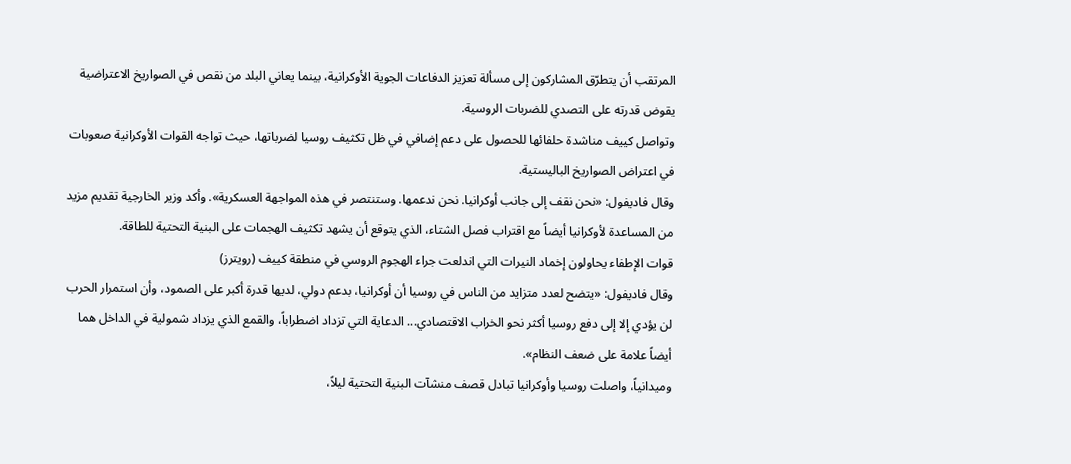المرتقب أن يتطرّق المشاركون إلى مسألة تعزيز الدفاعات الجوية الأوكرانية، بينما يعاني البلد من نقص في الصواريخ الاعتراضية يقوض قدرته على التصدي للضربات الروسية.
وتواصل كييف مناشدة حلفائها للحصول على دعم إضافي في ظل تكثيف روسيا لضرباتها، حيث تواجه القوات الأوكرانية صعوبات في اعتراض الصواريخ الباليستية.
وقال فاديفول: «نحن نقف إلى جانب أوكرانيا. نحن ندعمها. وستنتصر في هذه المواجهة العسكرية». وأكد وزير الخارجية تقديم مزيد من المساعدة لأوكرانيا أيضاً مع اقتراب فصل الشتاء، الذي يتوقع أن يشهد تكثيف الهجمات على البنية التحتية للطاقة.
قوات الإطفاء يحاولون إخماد النيرات التي اندلعت جراء الهجوم الروسي في منطقة كييف (رويترز)
وقال فاديفول: «يتضح لعدد متزايد من الناس في روسيا أن أوكرانيا، بدعم دولي، لديها قدرة أكبر على الصمود، وأن استمرار الحرب لن يؤدي إلا إلى دفع روسيا أكثر نحو الخراب الاقتصادي... الدعاية التي تزداد اضطراباً، والقمع الذي يزداد شمولية في الداخل هما أيضاً علامة على ضعف النظام».
وميدانياً، واصلت روسيا وأوكرانيا تبادل قصف منشآت البنية التحتية ليلاً،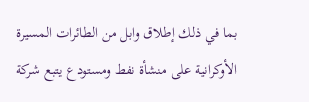بما في ذلك إطلاق وابل من الطائرات المسيرة الأوكرانية على منشأة نفط ومستودع يتبع شركة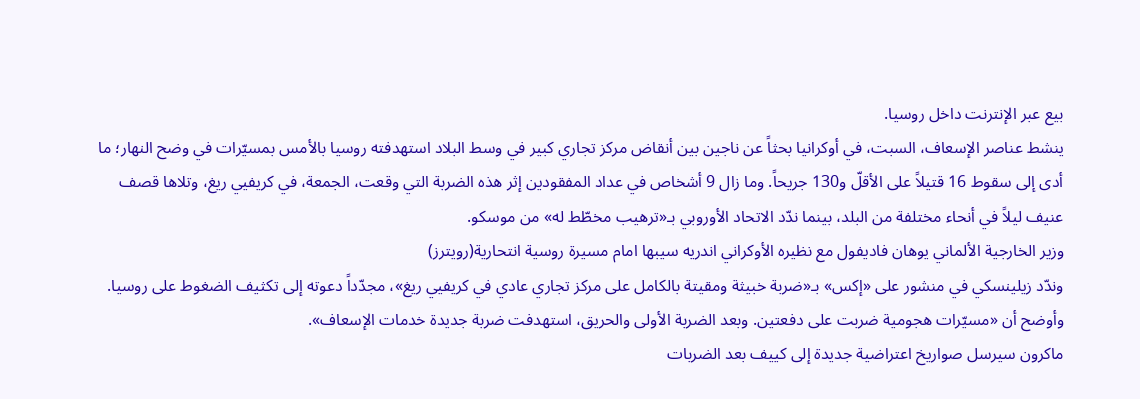بيع عبر الإنترنت داخل روسيا.
ينشط عناصر الإسعاف، السبت، في أوكرانيا بحثاً عن ناجين بين أنقاض مركز تجاري كبير في وسط البلاد استهدفته روسيا بالأمس بمسيّرات في وضح النهار؛ ما أدى إلى سقوط 16 قتيلاً على الأقلّ و130 جريحاً. وما زال 9 أشخاص في عداد المفقودين إثر هذه الضربة التي وقعت، الجمعة، في كريفيي ريغ، وتلاها قصف عنيف ليلاً في أنحاء مختلفة من البلد، بينما ندّد الاتحاد الأوروبي بـ«ترهيب مخطّط له» من موسكو.
وزير الخارجية الألماني يوهان فاديفول مع نظيره الأوكراني اندريه سيبها امام مسيرة روسية انتحارية(رويترز)
وندّد زيلينسكي في منشور على «إكس» بـ«ضربة خبيثة ومقيتة بالكامل على مركز تجاري عادي في كريفيي ريغ»، مجدّداً دعوته إلى تكثيف الضغوط على روسيا.
وأوضح أن «مسيّرات هجومية ضربت على دفعتين. وبعد الضربة الأولى والحريق، استهدفت ضربة جديدة خدمات الإسعاف».
ماكرون سيرسل صواريخ اعتراضية جديدة إلى كييف بعد الضربات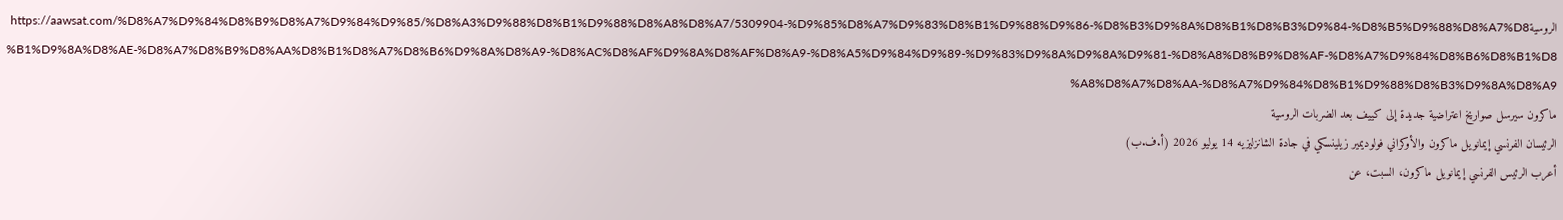الروسيةhttps://aawsat.com/%D8%A7%D9%84%D8%B9%D8%A7%D9%84%D9%85/%D8%A3%D9%88%D8%B1%D9%88%D8%A8%D8%A7/5309904-%D9%85%D8%A7%D9%83%D8%B1%D9%88%D9%86-%D8%B3%D9%8A%D8%B1%D8%B3%D9%84-%D8%B5%D9%88%D8%A7%D8%B1%D9%8A%D8%AE-%D8%A7%D8%B9%D8%AA%D8%B1%D8%A7%D8%B6%D9%8A%D8%A9-%D8%AC%D8%AF%D9%8A%D8%AF%D8%A9-%D8%A5%D9%84%D9%89-%D9%83%D9%8A%D9%8A%D9%81-%D8%A8%D8%B9%D8%AF-%D8%A7%D9%84%D8%B6%D8%B1%D8%A8%D8%A7%D8%AA-%D8%A7%D9%84%D8%B1%D9%88%D8%B3%D9%8A%D8%A9
ماكرون سيرسل صواريخ اعتراضية جديدة إلى كييف بعد الضربات الروسية
الرئيسان الفرنسي إيمانويل ماكرون والأوكراني فولوديمير زيلينسكي في جادة الشانزليزيه 14 يوليو 2026 (أ.ف.ب)
أعرب الرئيس الفرنسي إيمانويل ماكرون، السبت، عن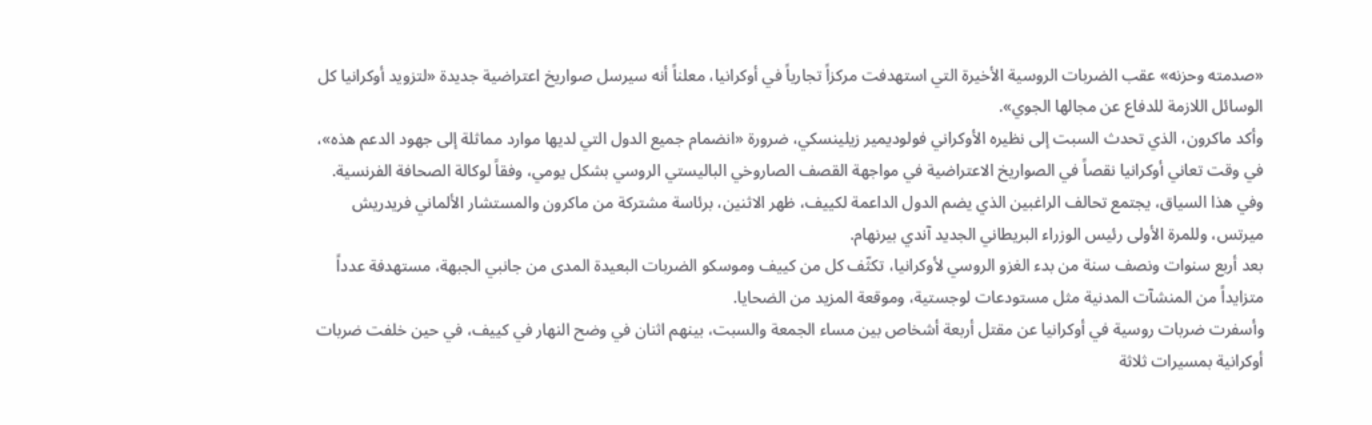«صدمته وحزنه» عقب الضربات الروسية الأخيرة التي استهدفت مركزاً تجارياً في أوكرانيا، معلناً أنه سيرسل صواريخ اعتراضية جديدة «لتزويد أوكرانيا كل الوسائل اللازمة للدفاع عن مجالها الجوي».
وأكد ماكرون، الذي تحدث السبت إلى نظيره الأوكراني فولوديمير زيلينسكي، ضرورة «انضمام جميع الدول التي لديها موارد مماثلة إلى جهود الدعم هذه»، في وقت تعاني أوكرانيا نقصاً في الصواريخ الاعتراضية في مواجهة القصف الصاروخي الباليستي الروسي بشكل يومي، وفقاً لوكالة الصحافة الفرنسية.
وفي هذا السياق، يجتمع تحالف الراغبين الذي يضم الدول الداعمة لكييف، ظهر الاثنين، برئاسة مشتركة من ماكرون والمستشار الألماني فريدريش ميرتس، وللمرة الأولى رئيس الوزراء البريطاني الجديد آندي بيرنهام.
بعد أربع سنوات ونصف سنة من بدء الغزو الروسي لأوكرانيا، تكثّف كل من كييف وموسكو الضربات البعيدة المدى من جانبي الجبهة، مستهدفة عدداً متزايداً من المنشآت المدنية مثل مستودعات لوجستية، وموقعة المزيد من الضحايا.
وأسفرت ضربات روسية في أوكرانيا عن مقتل أربعة أشخاص بين مساء الجمعة والسبت، بينهم اثنان في وضح النهار في كييف، في حين خلفت ضربات أوكرانية بمسيرات ثلاثة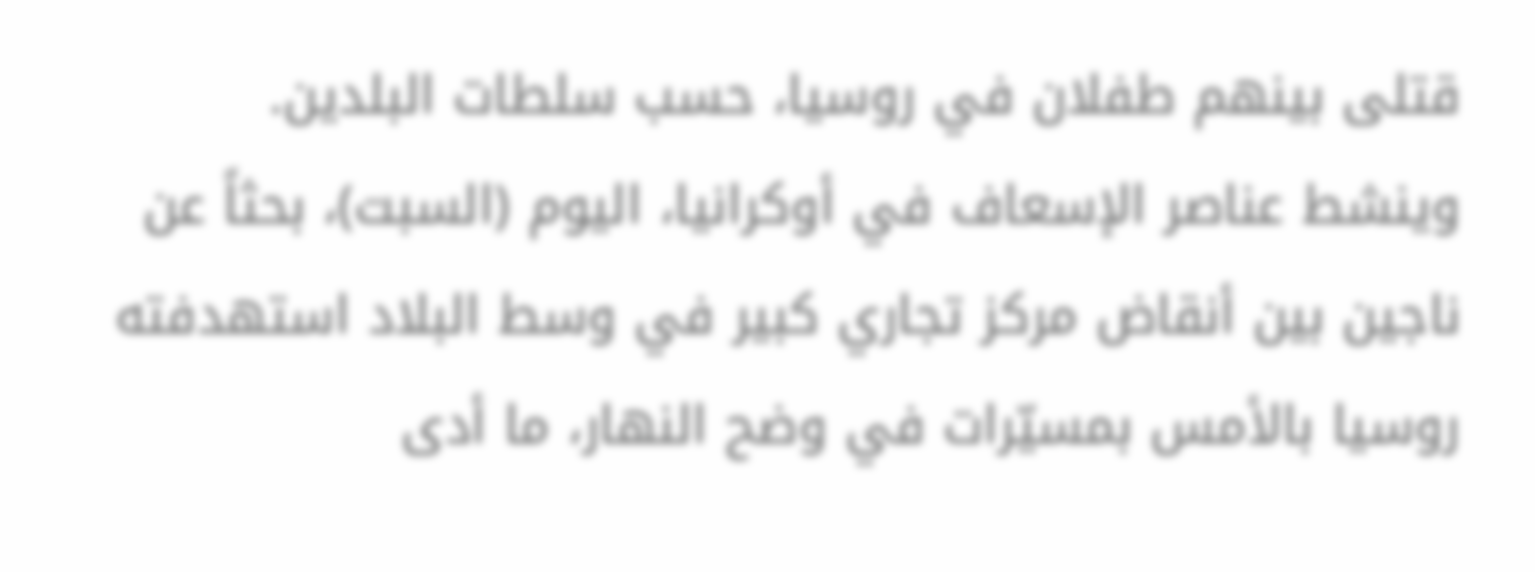قتلى بينهم طفلان في روسيا، حسب سلطات البلدين.
وينشط عناصر الإسعاف في أوكرانيا، اليوم (السبت)، بحثاً عن ناجين بين أنقاض مركز تجاري كبير في وسط البلاد استهدفته روسيا بالأمس بمسيّرات في وضح النهار، ما أدى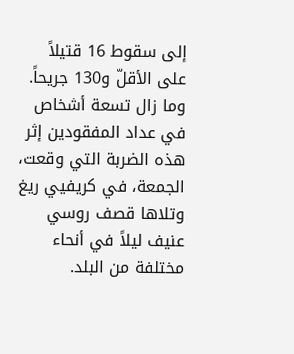إلى سقوط 16 قتيلاً على الأقلّ و130 جريحاً.
وما زال تسعة أشخاص في عداد المفقودين إثر هذه الضربة التي وقعت، الجمعة، في كريفيي ريغ وتلاها قصف روسي عنيف ليلاً في أنحاء مختلفة من البلد.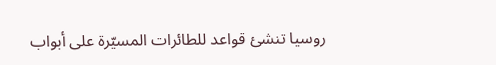روسيا تنشئ قواعد للطائرات المسيّرة على أبواب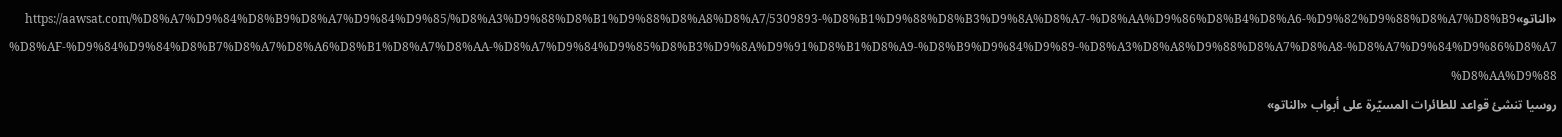«الناتو»https://aawsat.com/%D8%A7%D9%84%D8%B9%D8%A7%D9%84%D9%85/%D8%A3%D9%88%D8%B1%D9%88%D8%A8%D8%A7/5309893-%D8%B1%D9%88%D8%B3%D9%8A%D8%A7-%D8%AA%D9%86%D8%B4%D8%A6-%D9%82%D9%88%D8%A7%D8%B9%D8%AF-%D9%84%D9%84%D8%B7%D8%A7%D8%A6%D8%B1%D8%A7%D8%AA-%D8%A7%D9%84%D9%85%D8%B3%D9%8A%D9%91%D8%B1%D8%A9-%D8%B9%D9%84%D9%89-%D8%A3%D8%A8%D9%88%D8%A7%D8%A8-%D8%A7%D9%84%D9%86%D8%A7%D8%AA%D9%88
روسيا تنشئ قواعد للطائرات المسيّرة على أبواب «الناتو»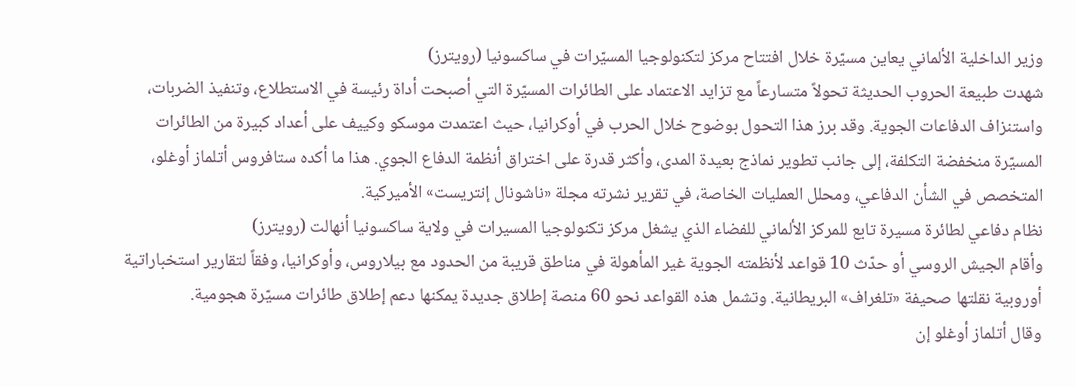وزير الداخلية الألماني يعاين مسيّرة خلال افتتاح مركز لتكنولوجيا المسيّرات في ساكسونيا (رويترز)
شهدت طبيعة الحروب الحديثة تحولاً متسارعاً مع تزايد الاعتماد على الطائرات المسيّرة التي أصبحت أداة رئيسة في الاستطلاع، وتنفيذ الضربات، واستنزاف الدفاعات الجوية. وقد برز هذا التحول بوضوح خلال الحرب في أوكرانيا، حيث اعتمدت موسكو وكييف على أعداد كبيرة من الطائرات المسيّرة منخفضة التكلفة، إلى جانب تطوير نماذج بعيدة المدى، وأكثر قدرة على اختراق أنظمة الدفاع الجوي. هذا ما أكده ستافروس أتلماز أوغلو، المتخصص في الشأن الدفاعي، ومحلل العمليات الخاصة، في تقرير نشرته مجلة «ناشونال إنتريست» الأميركية.
نظام دفاعي لطائرة مسيرة تابع للمركز الألماني للفضاء الذي يشغل مركز تكنولوجيا المسيرات في ولاية ساكسونيا أنهالت (رويترز)
وأقام الجيش الروسي أو حدّث 10 قواعد لأنظمته الجوية غير المأهولة في مناطق قريبة من الحدود مع بيلاروس، وأوكرانيا، وفقاً لتقارير استخباراتية أوروبية نقلتها صحيفة «تلغراف» البريطانية. وتشمل هذه القواعد نحو 60 منصة إطلاق جديدة يمكنها دعم إطلاق طائرات مسيّرة هجومية.
وقال أتلماز أوغلو إن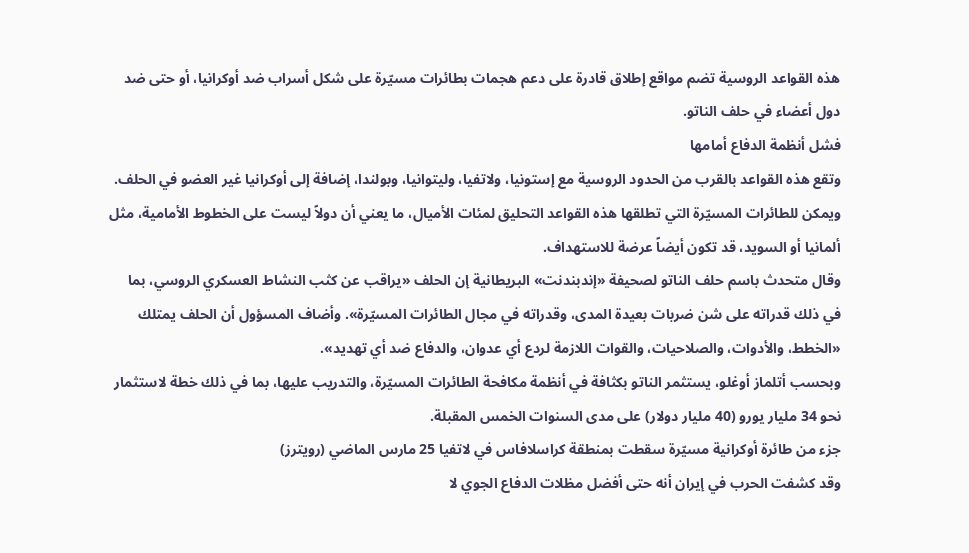هذه القواعد الروسية تضم مواقع إطلاق قادرة على دعم هجمات بطائرات مسيّرة على شكل أسراب ضد أوكرانيا، أو حتى ضد دول أعضاء في حلف الناتو.
فشل أنظمة الدفاع أمامها
وتقع هذه القواعد بالقرب من الحدود الروسية مع إستونيا، ولاتفيا، وليتوانيا، وبولندا، إضافة إلى أوكرانيا غير العضو في الحلف. ويمكن للطائرات المسيّرة التي تطلقها هذه القواعد التحليق لمئات الأميال، ما يعني أن دولاً ليست على الخطوط الأمامية، مثل ألمانيا أو السويد، قد تكون أيضاً عرضة للاستهداف.
وقال متحدث باسم حلف الناتو لصحيفة «إندبندنت» البريطانية إن الحلف «يراقب عن كثب النشاط العسكري الروسي، بما في ذلك قدراته على شن ضربات بعيدة المدى، وقدراته في مجال الطائرات المسيّرة». وأضاف المسؤول أن الحلف يمتلك «الخطط، والأدوات، والصلاحيات، والقوات اللازمة لردع أي عدوان، والدفاع ضد أي تهديد».
وبحسب أتلماز أوغلو، يستثمر الناتو بكثافة في أنظمة مكافحة الطائرات المسيّرة، والتدريب عليها، بما في ذلك خطة لاستثمار نحو 34 مليار يورو (40 مليار دولار) على مدى السنوات الخمس المقبلة.
جزء من طائرة أوكرانية مسيّرة سقطت بمنطقة كراسلافاس في لاتفيا 25 مارس الماضي (رويترز)
وقد كشفت الحرب في إيران أنه حتى أفضل مظلات الدفاع الجوي لا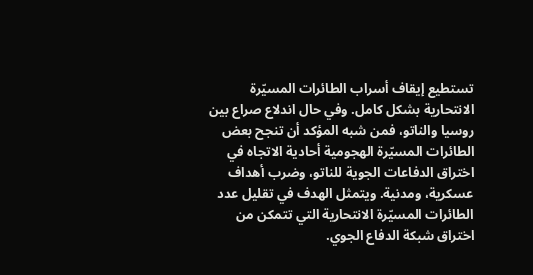تستطيع إيقاف أسراب الطائرات المسيّرة الانتحارية بشكل كامل. وفي حال اندلاع صراع بين روسيا والناتو، فمن شبه المؤكد أن تنجح بعض الطائرات المسيّرة الهجومية أحادية الاتجاه في اختراق الدفاعات الجوية للناتو، وضرب أهداف عسكرية، ومدنية. ويتمثل الهدف في تقليل عدد الطائرات المسيّرة الانتحارية التي تتمكن من اختراق شبكة الدفاع الجوي.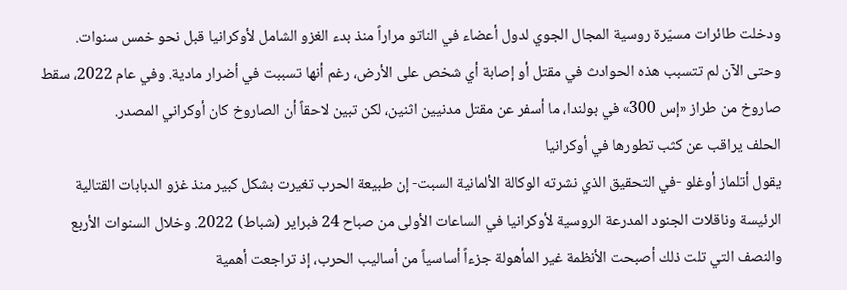ودخلت طائرات مسيّرة روسية المجال الجوي لدول أعضاء في الناتو مراراً منذ بدء الغزو الشامل لأوكرانيا قبل نحو خمس سنوات. وحتى الآن لم تتسبب هذه الحوادث في مقتل أو إصابة أي شخص على الأرض، رغم أنها تسببت في أضرار مادية. وفي عام 2022، سقط صاروخ من طراز «إس 300» في بولندا، ما أسفر عن مقتل مدنيين اثنين، لكن تبين لاحقاً أن الصاروخ كان أوكراني المصدر.
الحلف يراقب عن كثب تطورها في أوكرانيا
يقول أتلماز أوغلو -في التحقيق الذي نشرته الوكالة الألمانية السبت- إن طبيعة الحرب تغيرت بشكل كبير منذ غزو الدبابات القتالية الرئيسة وناقلات الجنود المدرعة الروسية لأوكرانيا في الساعات الأولى من صباح 24 فبراير (شباط) 2022. وخلال السنوات الأربع والنصف التي تلت ذلك أصبحت الأنظمة غير المأهولة جزءاً أساسياً من أساليب الحرب، إذ تراجعت أهمية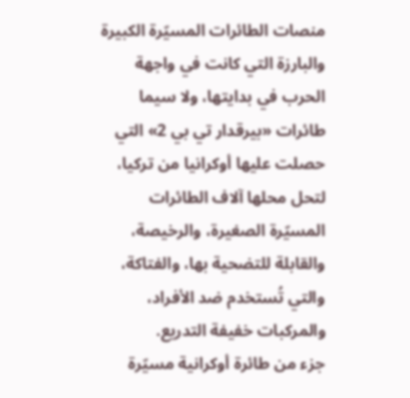منصات الطائرات المسيّرة الكبيرة والبارزة التي كانت في واجهة الحرب في بدايتها، ولا سيما طائرات «بيرقدار تي بي 2» التي حصلت عليها أوكرانيا من تركيا، لتحل محلها آلاف الطائرات المسيّرة الصغيرة، والرخيصة، والقابلة للتضحية بها، والفتاكة، والتي تُستخدم ضد الأفراد، والمركبات خفيفة التدريع.
جزء من طائرة أوكرانية مسيّرة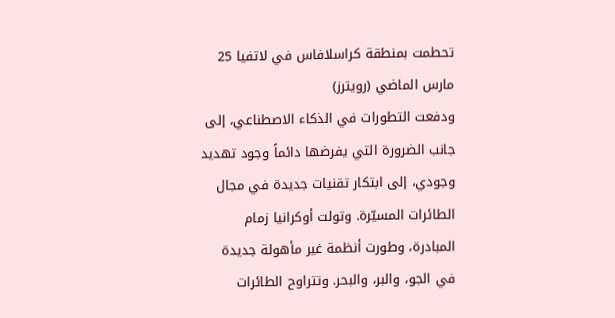تحطمت بمنطقة كراسلافاس في لاتفيا 25 مارس الماضي (رويترز)
ودفعت التطورات في الذكاء الاصطناعي، إلى جانب الضرورة التي يفرضها دائماً وجود تهديد وجودي، إلى ابتكار تقنيات جديدة في مجال الطائرات المسيّرة. وتولت أوكرانيا زمام المبادرة، وطورت أنظمة غير مأهولة جديدة في الجو، والبر، والبحر. وتتراوح الطائرات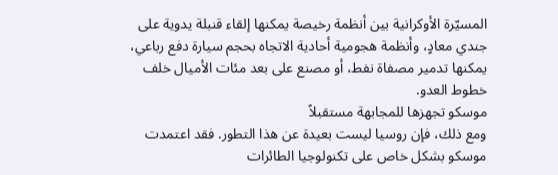المسيّرة الأوكرانية بين أنظمة رخيصة يمكنها إلقاء قنبلة يدوية على جندي معادٍ، وأنظمة هجومية أحادية الاتجاه بحجم سيارة دفع رباعي، يمكنها تدمير مصفاة نفط، أو مصنع على بعد مئات الأميال خلف خطوط العدو.
موسكو تجهزها للمجابهة مستقبلاً
ومع ذلك، فإن روسيا ليست بعيدة عن هذا التطور. فقد اعتمدت موسكو بشكل خاص على تكنولوجيا الطائرات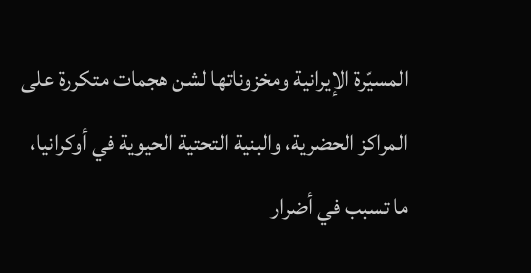المسيّرة الإيرانية ومخزوناتها لشن هجمات متكررة على المراكز الحضرية، والبنية التحتية الحيوية في أوكرانيا، ما تسبب في أضرار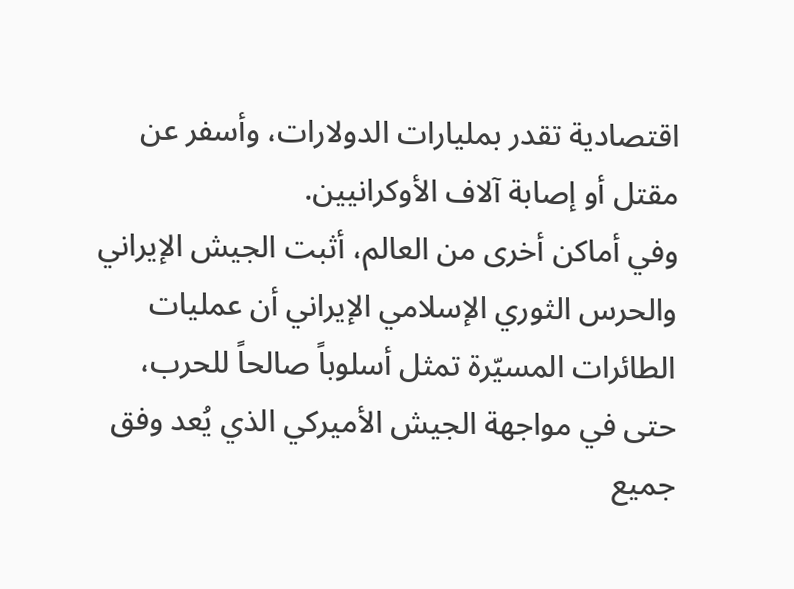اقتصادية تقدر بمليارات الدولارات، وأسفر عن مقتل أو إصابة آلاف الأوكرانيين.
وفي أماكن أخرى من العالم، أثبت الجيش الإيراني والحرس الثوري الإسلامي الإيراني أن عمليات الطائرات المسيّرة تمثل أسلوباً صالحاً للحرب، حتى في مواجهة الجيش الأميركي الذي يُعد وفق جميع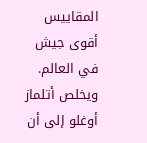المقاييس أقوى جيش في العالم.
ويخلص أتلماز أوغلو إلى أن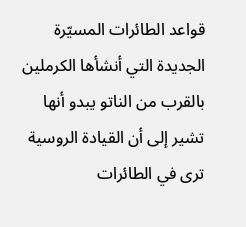قواعد الطائرات المسيّرة الجديدة التي أنشأها الكرملين بالقرب من الناتو يبدو أنها تشير إلى أن القيادة الروسية ترى في الطائرات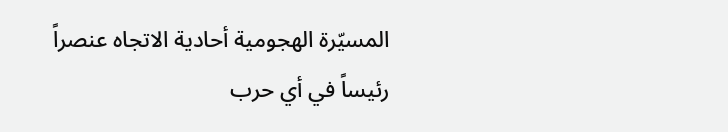المسيّرة الهجومية أحادية الاتجاه عنصراً رئيساً في أي حرب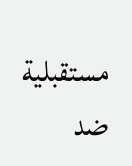مستقبلية ضد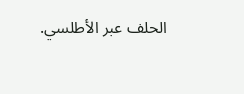الحلف عبر الأطلسي.